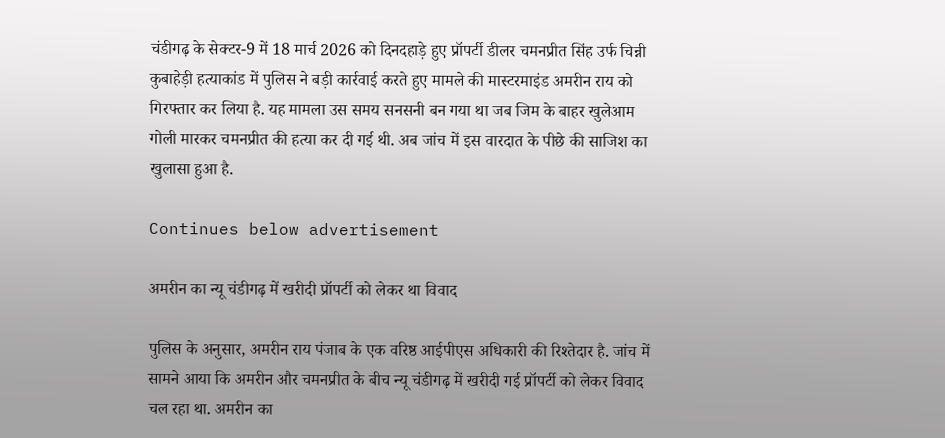चंडीगढ़ के सेक्टर-9 में 18 मार्च 2026 को दिनदहाड़े हुए प्रॉपर्टी डीलर चमनप्रीत सिंह उर्फ चिन्नी कुबाहेड़ी हत्याकांड में पुलिस ने बड़ी कार्रवाई करते हुए मामले की मास्टरमाइंड अमरीन राय को गिरफ्तार कर लिया है. यह मामला उस समय सनसनी बन गया था जब जिम के बाहर खुलेआम गोली मारकर चमनप्रीत की हत्या कर दी गई थी. अब जांच में इस वारदात के पीछे की साजिश का खुलासा हुआ है.

Continues below advertisement

अमरीन का न्यू चंडीगढ़ में खरीदी प्रॉपर्टी को लेकर था विवाद

पुलिस के अनुसार, अमरीन राय पंजाब के एक वरिष्ठ आईपीएस अधिकारी की रिश्तेदार है. जांच में सामने आया कि अमरीन और चमनप्रीत के बीच न्यू चंडीगढ़ में खरीदी गई प्रॉपर्टी को लेकर विवाद चल रहा था. अमरीन का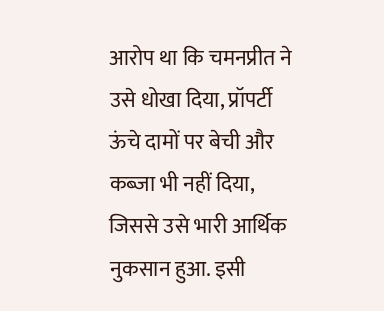आरोप था कि चमनप्रीत ने उसे धोखा दिया, प्रॉपर्टी ऊंचे दामों पर बेची और कब्जा भी नहीं दिया, जिससे उसे भारी आर्थिक नुकसान हुआ. इसी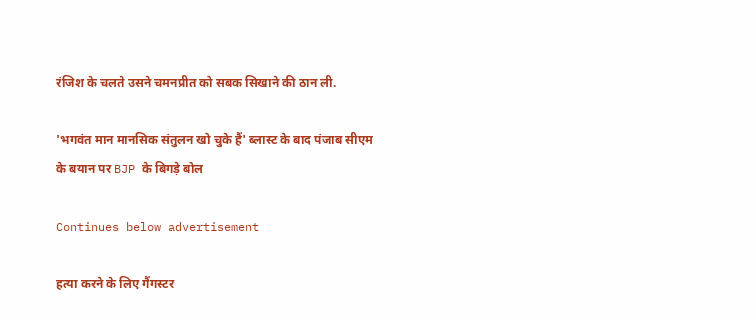रंजिश के चलते उसने चमनप्रीत को सबक सिखाने की ठान ली.

'भगवंत मान मानसिक संतुलन खो चुके हैं' ब्लास्ट के बाद पंजाब सीएम के बयान पर BJP के बिगड़े बोल

Continues below advertisement

हत्या करने के लिए गैंगस्टर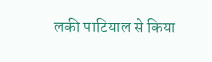लकी पाटियाल से किया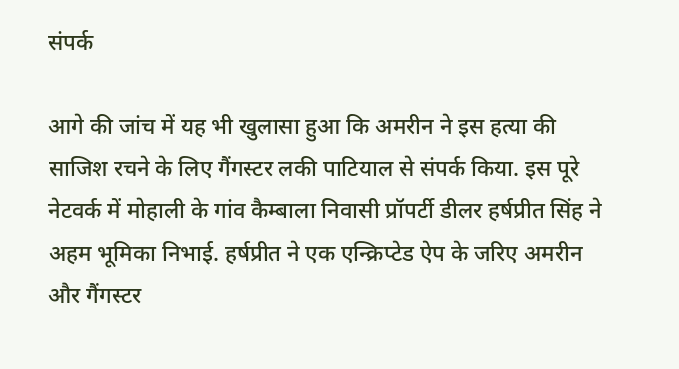संपर्क

आगे की जांच में यह भी खुलासा हुआ कि अमरीन ने इस हत्या की साजिश रचने के लिए गैंगस्टर लकी पाटियाल से संपर्क किया. इस पूरे नेटवर्क में मोहाली के गांव कैम्बाला निवासी प्रॉपर्टी डीलर हर्षप्रीत सिंह ने अहम भूमिका निभाई. हर्षप्रीत ने एक एन्क्रिप्टेड ऐप के जरिए अमरीन और गैंगस्टर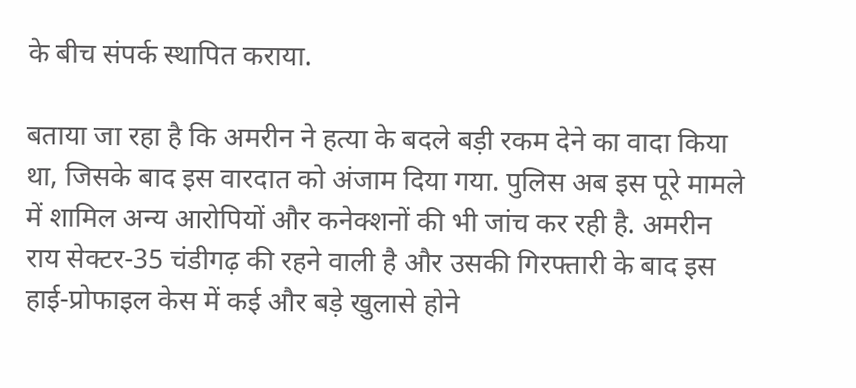के बीच संपर्क स्थापित कराया.

बताया जा रहा है कि अमरीन ने हत्या के बदले बड़ी रकम देने का वादा किया था, जिसके बाद इस वारदात को अंजाम दिया गया. पुलिस अब इस पूरे मामले में शामिल अन्य आरोपियों और कनेक्शनों की भी जांच कर रही है. अमरीन राय सेक्टर-35 चंडीगढ़ की रहने वाली है और उसकी गिरफ्तारी के बाद इस हाई-प्रोफाइल केस में कई और बड़े खुलासे होने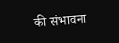की संभावना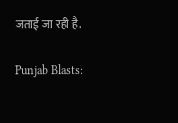जताई जा रही है.

Punjab Blasts: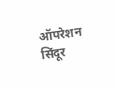ऑपरेशन सिंदूर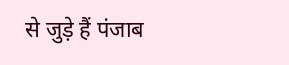से जुड़े हैं पंजाब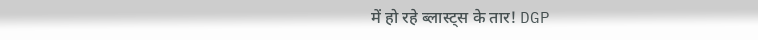में हो रहे ब्लास्ट्स के तार! DGP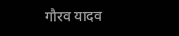गौरव यादव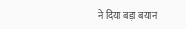ने दिया बड़ा बयान